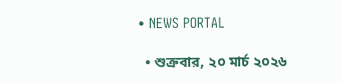• NEWS PORTAL

  • শুক্রবার, ২০ মার্চ ২০২৬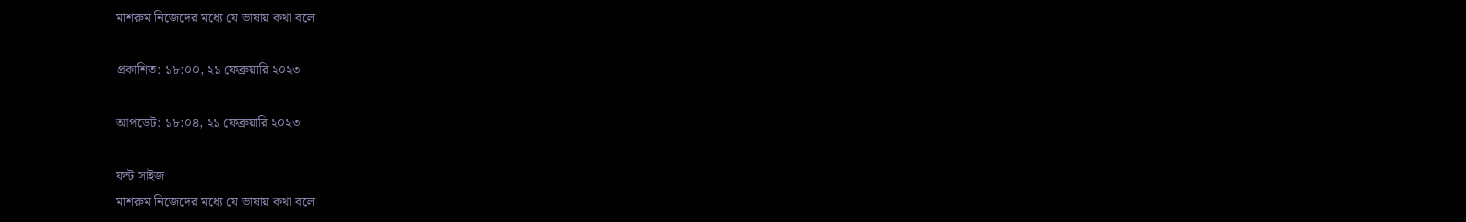মাশরুম নিজেদের মধ্যে যে ভাষায় কথা বলে

প্রকাশিত: ১৮:০০, ২১ ফেব্রুয়ারি ২০২৩

আপডেট: ১৮:০৪, ২১ ফেব্রুয়ারি ২০২৩

ফন্ট সাইজ
মাশরুম নিজেদের মধ্যে যে ভাষায় কথা বলে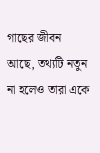গাছের জীবন আছে, তথ্যটি নতুন না হলেও তারা একে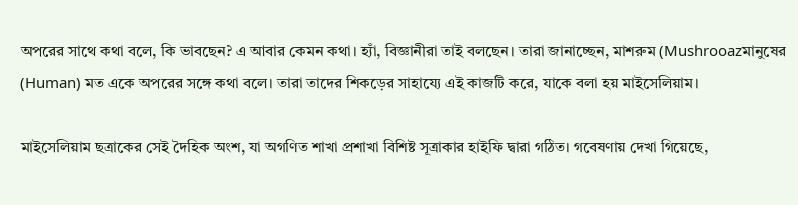অপরের সাথে কথা বলে, কি ভাবছেন? এ আবার কেমন কথা। হ্যাঁ, বিজ্ঞানীরা তাই বলছেন। তারা জানাচ্ছেন, মাশরুম (Mushrooazমানুষের (Human) মত একে অপরের সঙ্গে কথা বলে। তারা তাদের শিকড়ের সাহায্যে এই কাজটি করে, যাকে বলা হয় মাইসেলিয়াম।

মাইসেলিয়াম ছত্রাকের সেই দৈহিক অংশ, যা অগণিত শাখা প্রশাখা বিশিষ্ট সূত্রাকার হাইফি দ্বারা গঠিত। গবেষণায় দেখা গিয়েছে,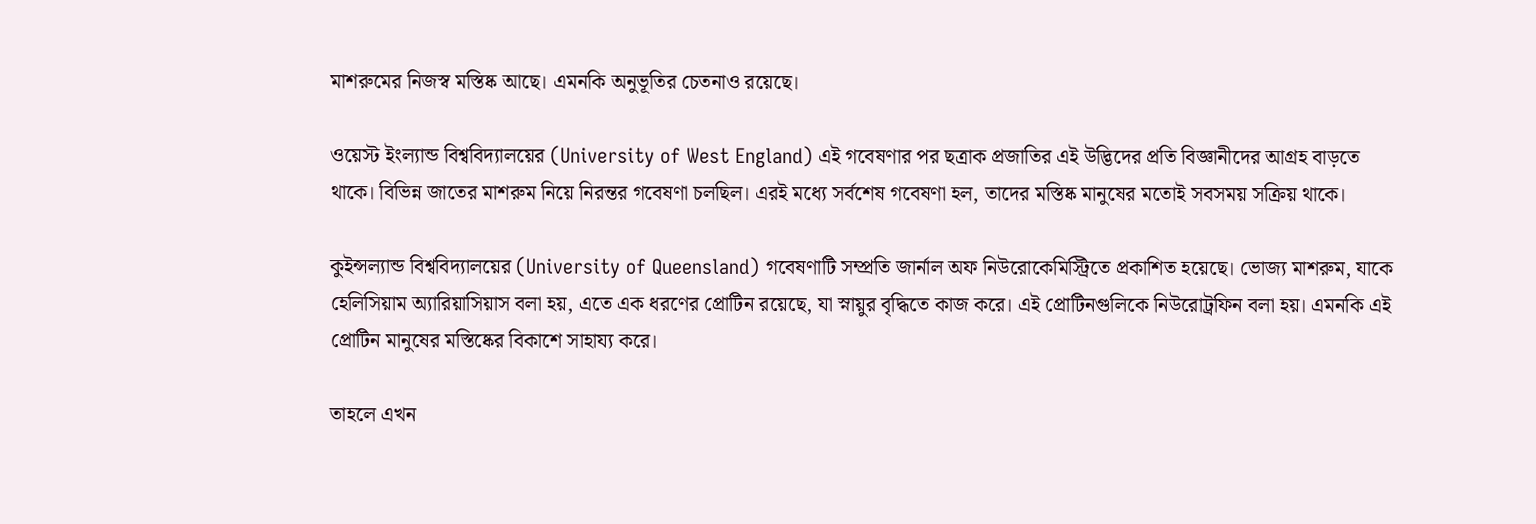মাশরুমের নিজস্ব মস্তিষ্ক আছে। এমনকি অনুভূতির চেতনাও রয়েছে।

ওয়েস্ট ইংল্যান্ড বিশ্ববিদ্যালয়ের (University of West England) এই গবেষণার পর ছত্রাক প্রজাতির এই উদ্ভিদের প্রতি বিজ্ঞানীদের আগ্রহ বাড়তে থাকে। বিভিন্ন জাতের মাশরুম নিয়ে নিরন্তর গবেষণা চলছিল। এরই মধ্যে সর্বশেষ গবেষণা হল, তাদের মস্তিষ্ক মানুষের মতোই সবসময় সক্রিয় থাকে।

কুইন্সল্যান্ড বিশ্ববিদ্যালয়ের (University of Queensland) গবেষণাটি সম্প্রতি জার্নাল অফ নিউরোকেমিস্ট্রিতে প্রকাশিত হয়েছে। ভোজ্য মাশরুম, যাকে হেলিসিয়াম অ্যারিয়াসিয়াস বলা হয়, এতে এক ধরণের প্রোটিন রয়েছে, যা স্নায়ুর বৃদ্ধিতে কাজ করে। এই প্রোটিনগুলিকে নিউরোট্রফিন বলা হয়। এমনকি এই প্রোটিন মানুষের মস্তিষ্কের বিকাশে সাহায্য করে।

তাহলে এখন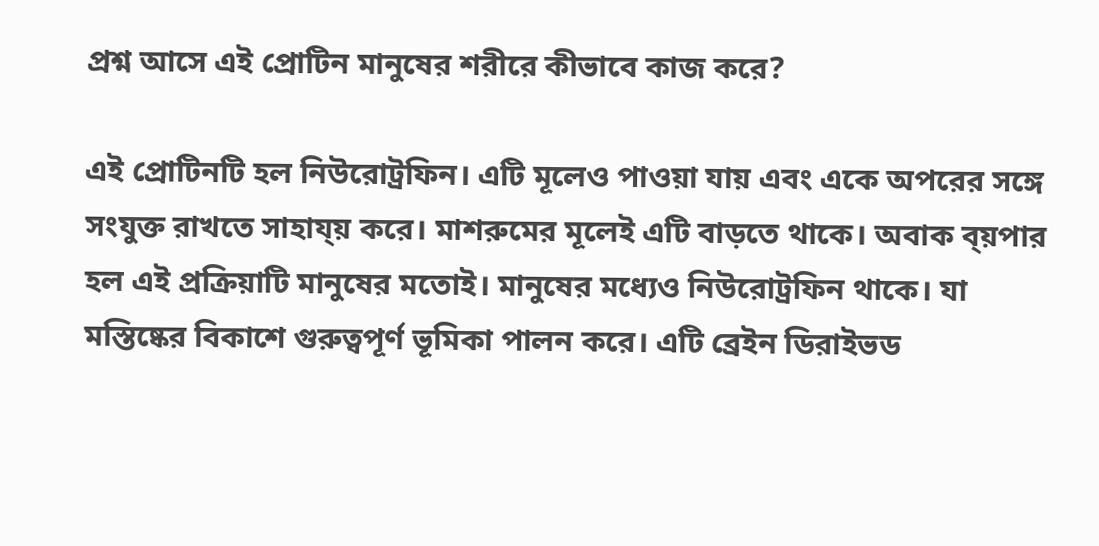প্রশ্ন আসে এই প্রোটিন মানুষের শরীরে কীভাবে কাজ করে?

এই প্রোটিনটি হল নিউরোট্রফিন। এটি মূলেও পাওয়া যায় এবং একে অপরের সঙ্গে সংযুক্ত রাখতে সাহায্য় করে। মাশরুমের মূলেই এটি বাড়তে থাকে। অবাক ব্য়পার হল এই প্রক্রিয়াটি মানুষের মতোই। মানুষের মধ্যেও নিউরোট্রফিন থাকে। যা মস্তিষ্কের বিকাশে গুরুত্বপূর্ণ ভূমিকা পালন করে। এটি ব্রেইন ডিরাইভড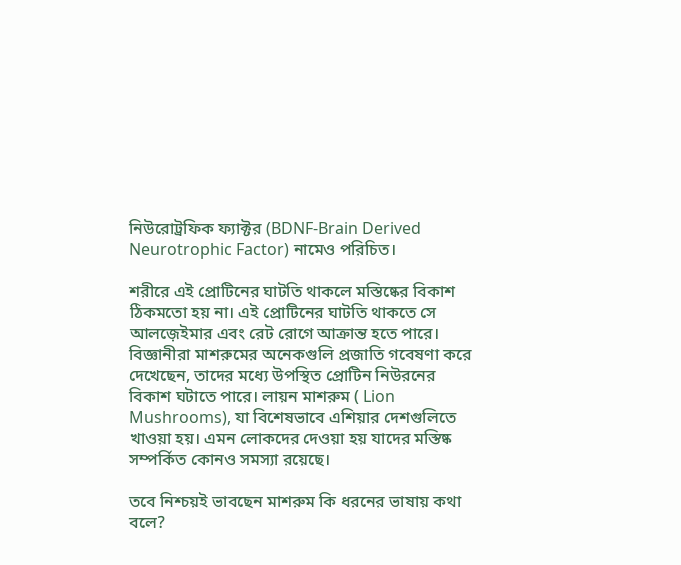নিউরোট্রফিক ফ্যাক্টর (BDNF-Brain Derived Neurotrophic Factor) নামেও পরিচিত।

শরীরে এই প্রোটিনের ঘাটতি থাকলে মস্তিষ্কের বিকাশ ঠিকমতো হয় না। এই প্রোটিনের ঘাটতি থাকতে সে আলজ়েইমার এবং রেট রোগে আক্রান্ত হতে পারে। বিজ্ঞানীরা মাশরুমের অনেকগুলি প্রজাতি গবেষণা করে দেখেছেন, তাদের মধ্যে উপস্থিত প্রোটিন নিউরনের বিকাশ ঘটাতে পারে। লায়ন মাশরুম ( Lion Mushrooms), যা বিশেষভাবে এশিয়ার দেশগুলিতে খাওয়া হয়। এমন লোকদের দেওয়া হয় যাদের মস্তিষ্ক সম্পর্কিত কোনও সমস্যা রয়েছে।

তবে নিশ্চয়ই ভাবছেন মাশরুম কি ধরনের ভাষায় কথা বলে?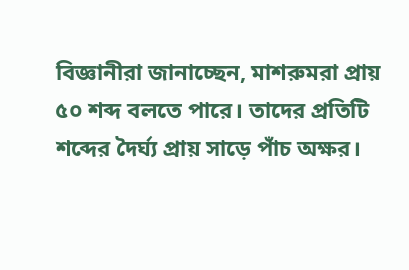বিজ্ঞানীরা জানাচ্ছেন, মাশরুমরা প্রায় ৫০ শব্দ বলতে পারে। তাদের প্রতিটি শব্দের দৈর্ঘ্য প্রায় সাড়ে পাঁচ অক্ষর।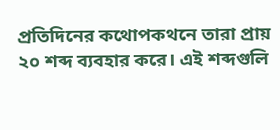প্রতিদিনের কথোপকথনে তারা প্রায় ২০ শব্দ ব্যবহার করে। এই শব্দগুলি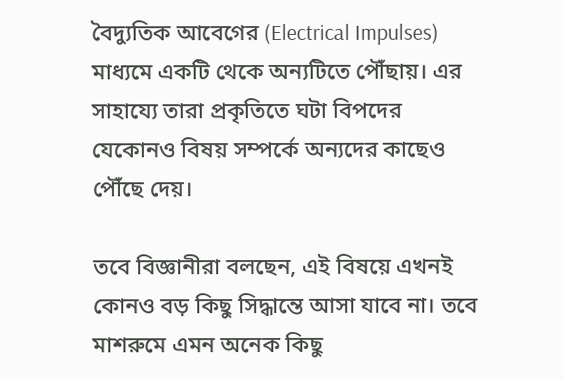বৈদ্যুতিক আবেগের (Electrical Impulses) মাধ্যমে একটি থেকে অন্যটিতে পৌঁছায়। এর সাহায্যে তারা প্রকৃতিতে ঘটা বিপদের যেকোনও বিষয় সম্পর্কে অন্যদের কাছেও পৌঁছে দেয়।

তবে বিজ্ঞানীরা বলছেন, এই বিষয়ে এখনই কোনও বড় কিছু সিদ্ধান্তে আসা যাবে না। তবে মাশরুমে এমন অনেক কিছু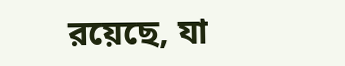রয়েছে, যা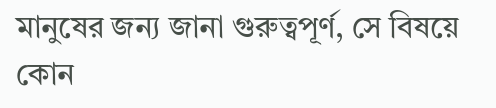মানুষের জন্য জানা গুরুত্বপূর্ণ, সে বিষয়ে কোন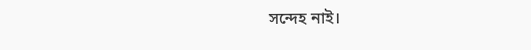সন্দেহ নাই।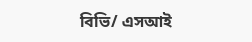বিভি/ এসআই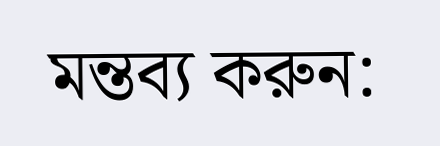মন্তব্য করুন: